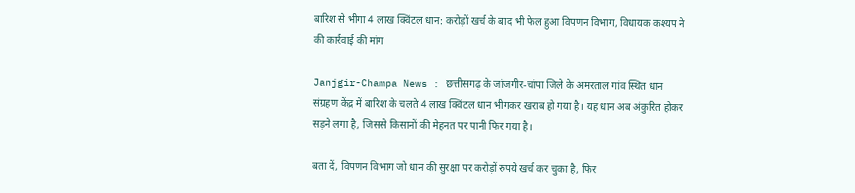बारिश से भीगा 4 लाख क्विंटल धान: करोड़ों खर्च के बाद भी फेल हुआ विपणन विभाग, विधायक कश्यप ने की कार्रवाई की मांग

Janjgir-Champa News : छत्तीसगढ़ के जांजगीर-चांपा जिले के अमरताल गांव स्थित धान संग्रहण केंद्र में बारिश के चलते 4 लाख क्विंटल धान भीगकर खराब हो गया है। यह धान अब अंकुरित होकर सड़ने लगा है, जिससे किसानों की मेहनत पर पानी फिर गया है।

बता दें, विपणन विभाग जो धान की सुरक्षा पर करोड़ों रुपये खर्च कर चुका है, फिर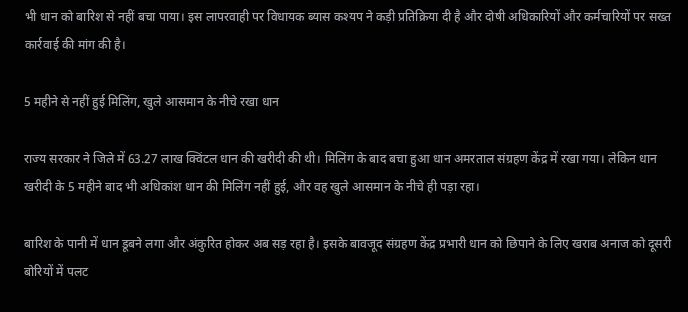भी धान को बारिश से नहीं बचा पाया। इस लापरवाही पर विधायक ब्यास कश्यप ने कड़ी प्रतिक्रिया दी है और दोषी अधिकारियों और कर्मचारियों पर सख्त कार्रवाई की मांग की है।

5 महीने से नहीं हुई मिलिंग, खुले आसमान के नीचे रखा धान

राज्य सरकार ने जिले में 63.27 लाख क्विंटल धान की खरीदी की थी। मिलिंग के बाद बचा हुआ धान अमरताल संग्रहण केंद्र में रखा गया। लेकिन धान खरीदी के 5 महीने बाद भी अधिकांश धान की मिलिंग नहीं हुई, और वह खुले आसमान के नीचे ही पड़ा रहा।

बारिश के पानी में धान डूबने लगा और अंकुरित होकर अब सड़ रहा है। इसके बावजूद संग्रहण केंद्र प्रभारी धान को छिपाने के लिए खराब अनाज को दूसरी बोरियों में पलट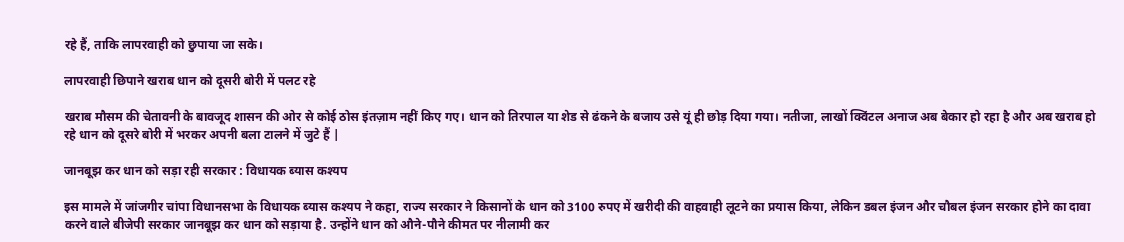रहे हैं, ताकि लापरवाही को छुपाया जा सके।

लापरवाही छिपाने खराब धान को दूसरी बोरी में पलट रहे

खराब मौसम की चेतावनी के बावजूद शासन की ओर से कोई ठोस इंतज़ाम नहीं किए गए। धान को तिरपाल या शेड से ढंकने के बजाय उसे यूं ही छोड़ दिया गया। नतीजा, लाखों क्विंटल अनाज अब बेकार हो रहा है और अब खराब हो रहे धान को दूसरे बोरी में भरकर अपनी बला टालने में जुटे हैं |

जानबूझ कर धान को सड़ा रही सरकार : विधायक ब्यास कश्यप

इस मामले में जांजगीर चांपा विधानसभा के विधायक ब्यास कश्यप ने कहा, राज्य सरकार ने किसानों के धान को 3100 रुपए में खरीदी की वाहवाही लूटने का प्रयास किया, लेकिन डबल इंजन और चौबल इंजन सरकार होने का दावा करने वाले बीजेपी सरकार जानबूझ कर धान को सड़ाया है. उन्होंने धान को औने-पौने कीमत पर नीलामी कर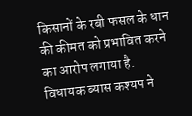किसानों के रबी फसल के धान की कीमत को प्रभावित करने का आरोप लगाया है. विधायक ब्यास कश्यप ने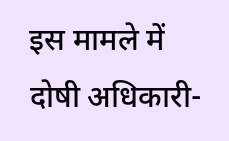इस मामले में दोषी अधिकारी-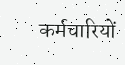कर्मचारियों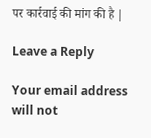पर कार्रवाई की मांग की है |

Leave a Reply

Your email address will not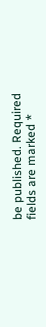be published. Required fields are marked *